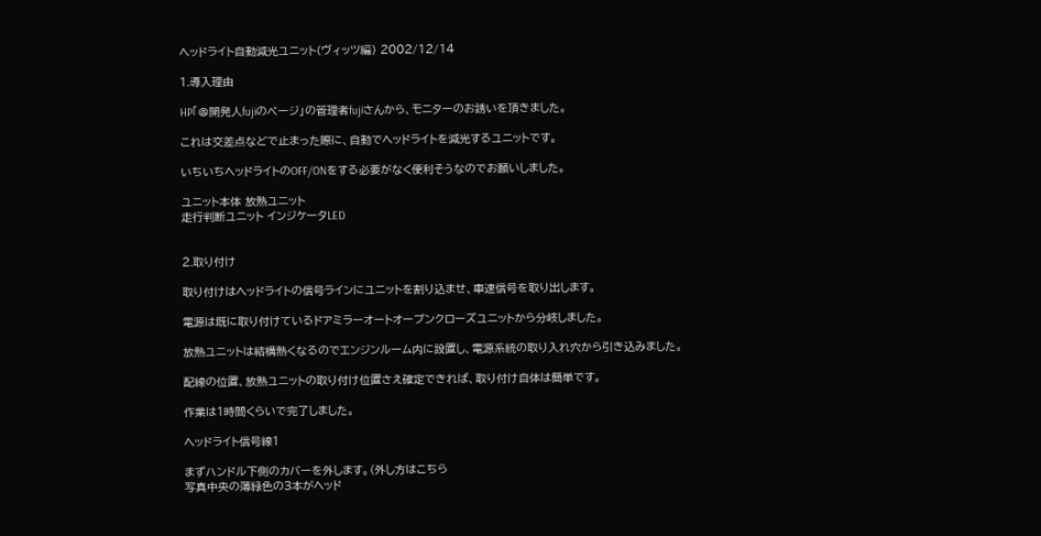ヘッドライト自動減光ユニット(ヴィッツ編) 2002/12/14

1.導入理由

HP「@開発人fujiのページ」の管理者fujiさんから、モニターのお誘いを頂きました。

これは交差点などで止まった際に、自動でヘッドライトを減光するユニットです。

いちいちヘッドライトのOFF/ONをする必要がなく便利そうなのでお願いしました。

ユニット本体 放熱ユニット
走行判断ユニット インジケータLED


2.取り付け

取り付けはヘッドライトの信号ラインにユニットを割り込ませ、車速信号を取り出します。

電源は既に取り付けているドアミラーオートオープンクローズユニットから分岐しました。

放熱ユニットは結構熱くなるのでエンジンルーム内に設置し、電源系統の取り入れ穴から引き込みました。

配線の位置、放熱ユニットの取り付け位置さえ確定できれば、取り付け自体は簡単です。

作業は1時間くらいで完了しました。

ヘッドライト信号線1

まずハンドル下側のカバーを外します。(外し方はこちら
写真中央の薄緑色の3本がヘッド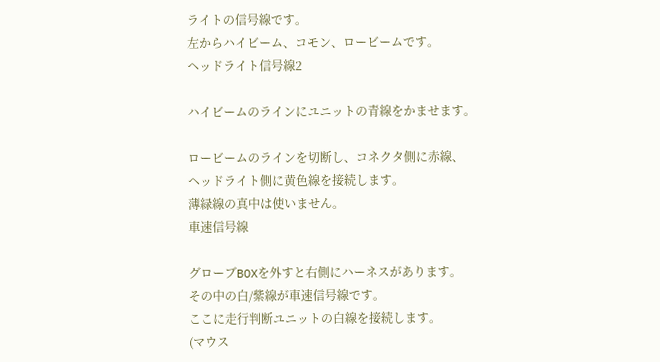ライトの信号線です。
左からハイビーム、コモン、ロービームです。
ヘッドライト信号線2

ハイビームのラインにユニットの青線をかませます。

ロービームのラインを切断し、コネクタ側に赤線、
ヘッドライト側に黄色線を接続します。
薄緑線の真中は使いません。
車速信号線

グローブBOXを外すと右側にハーネスがあります。
その中の白/紫線が車速信号線です。
ここに走行判断ユニットの白線を接続します。
(マウス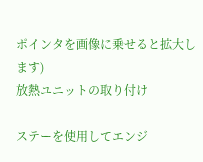ポインタを画像に乗せると拡大します)
放熱ユニットの取り付け

ステーを使用してエンジ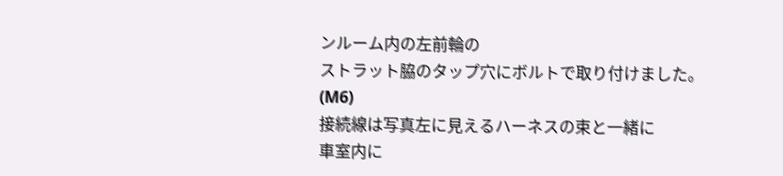ンルーム内の左前輪の
ストラット脇のタップ穴にボルトで取り付けました。(M6)
接続線は写真左に見えるハーネスの束と一緒に
車室内に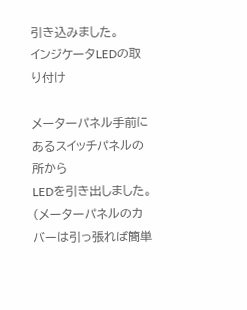引き込みました。
インジケータLEDの取り付け

メーターパネル手前にあるスイッチパネルの所から
LEDを引き出しました。
(メーターパネルのカバーは引っ張れば簡単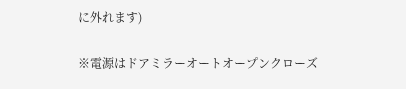に外れます)

※電源はドアミラーオートオープンクローズ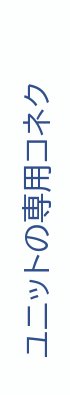ユニットの専用コネク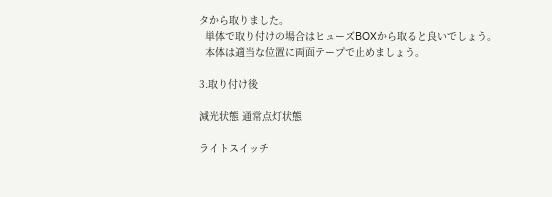タから取りました。
  単体で取り付けの場合はヒューズBOXから取ると良いでしょう。
  本体は適当な位置に両面テープで止めましょう。

3.取り付け後

減光状態 通常点灯状態

ライトスイッチ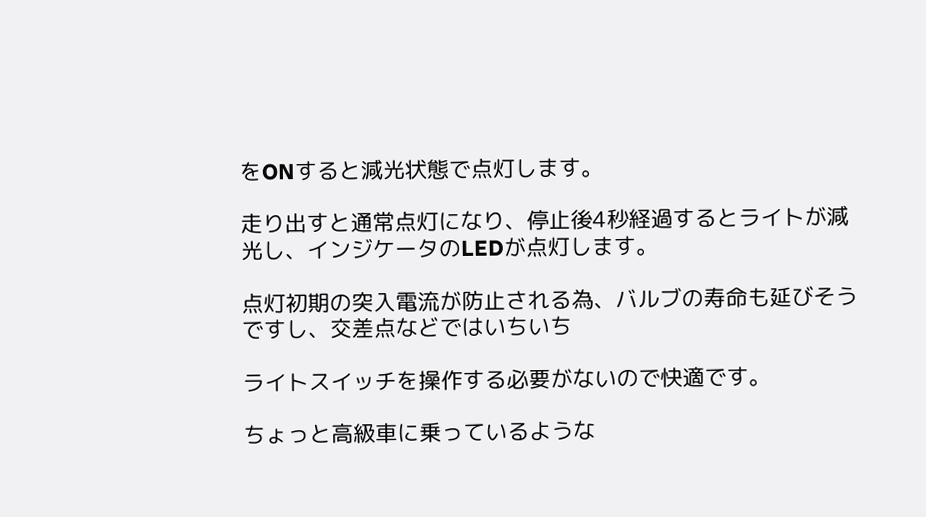をONすると減光状態で点灯します。

走り出すと通常点灯になり、停止後4秒経過するとライトが減光し、インジケータのLEDが点灯します。

点灯初期の突入電流が防止される為、バルブの寿命も延びそうですし、交差点などではいちいち

ライトスイッチを操作する必要がないので快適です。

ちょっと高級車に乗っているような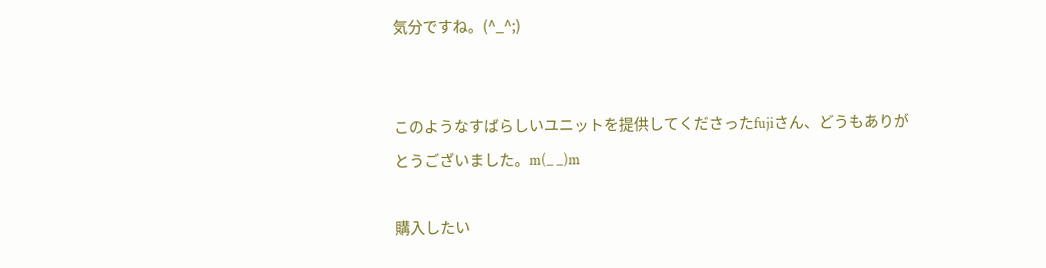気分ですね。(^_^;)


このようなすばらしいユニットを提供してくださったfujiさん、どうもありがとうございました。m(_ _)m

購入したい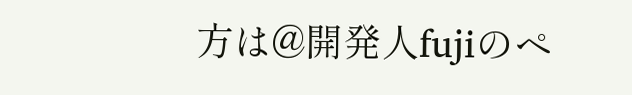方は@開発人fujiのペ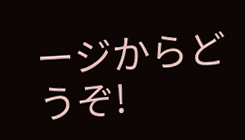ージからどうぞ!